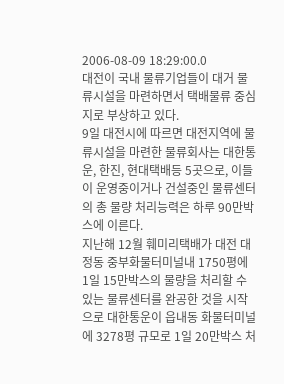2006-08-09 18:29:00.0
대전이 국내 물류기업들이 대거 물류시설을 마련하면서 택배물류 중심지로 부상하고 있다.
9일 대전시에 따르면 대전지역에 물류시설을 마련한 물류회사는 대한통운, 한진, 현대택배등 5곳으로, 이들이 운영중이거나 건설중인 물류센터의 총 물량 처리능력은 하루 90만박스에 이른다.
지난해 12월 훼미리택배가 대전 대정동 중부화물터미널내 1750평에 1일 15만박스의 물량을 처리할 수 있는 물류센터를 완공한 것을 시작으로 대한통운이 읍내동 화물터미널에 3278평 규모로 1일 20만박스 처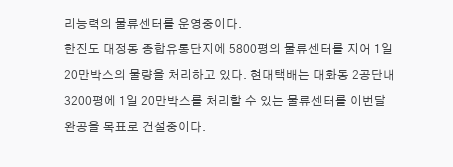리능력의 물류센터를 운영중이다.
한진도 대정동 종합유통단지에 5800평의 물류센터를 지어 1일 20만박스의 물량을 처리하고 있다. 현대택배는 대화동 2공단내 3200평에 1일 20만박스를 처리할 수 있는 물류센터를 이번달 완공을 목표로 건설중이다.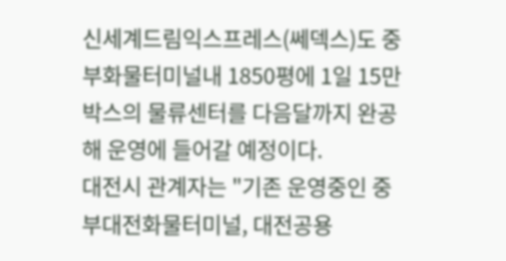신세계드림익스프레스(쎄덱스)도 중부화물터미널내 1850평에 1일 15만박스의 물류센터를 다음달까지 완공해 운영에 들어갈 예정이다.
대전시 관계자는 "기존 운영중인 중부대전화물터미널, 대전공용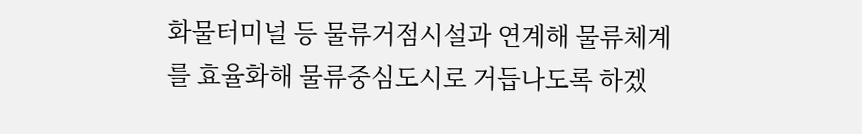화물터미널 등 물류거점시설과 연계해 물류체계를 효율화해 물류중심도시로 거듭나도록 하겠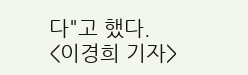다"고 했다.
<이경희 기자>